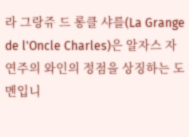라 그랑쥬 드 롱클 샤를(La Grange de l'Oncle Charles)은 알자스 자연주의 와인의 정점을 상징하는 도멘입니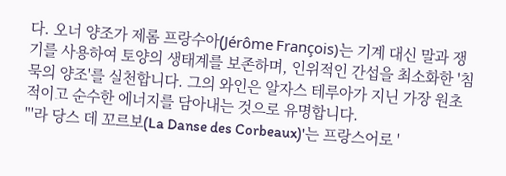다. 오너 양조가 제롬 프랑수아(Jérôme François)는 기계 대신 말과 쟁기를 사용하여 토양의 생태계를 보존하며, 인위적인 간섭을 최소화한 '침묵의 양조'를 실천합니다. 그의 와인은 알자스 테루아가 지닌 가장 원초적이고 순수한 에너지를 담아내는 것으로 유명합니다.
"'라 당스 데 꼬르보(La Danse des Corbeaux)'는 프랑스어로 '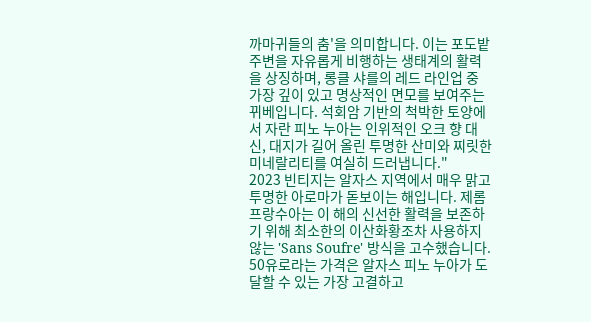까마귀들의 춤'을 의미합니다. 이는 포도밭 주변을 자유롭게 비행하는 생태계의 활력을 상징하며, 롱클 샤를의 레드 라인업 중 가장 깊이 있고 명상적인 면모를 보여주는 뀌베입니다. 석회암 기반의 척박한 토양에서 자란 피노 누아는 인위적인 오크 향 대신, 대지가 길어 올린 투명한 산미와 찌릿한 미네랄리티를 여실히 드러냅니다."
2023 빈티지는 알자스 지역에서 매우 맑고 투명한 아로마가 돋보이는 해입니다. 제롬 프랑수아는 이 해의 신선한 활력을 보존하기 위해 최소한의 이산화황조차 사용하지 않는 'Sans Soufre' 방식을 고수했습니다. 50유로라는 가격은 알자스 피노 누아가 도달할 수 있는 가장 고결하고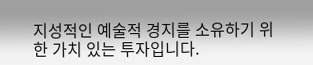지성적인 예술적 경지를 소유하기 위한 가치 있는 투자입니다.